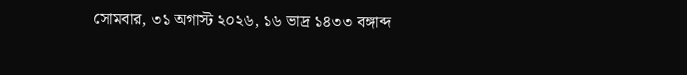সোমবার, ৩১ অগাস্ট ২০২৬, ১৬ ভাদ্র ১৪৩৩ বঙ্গাব্দ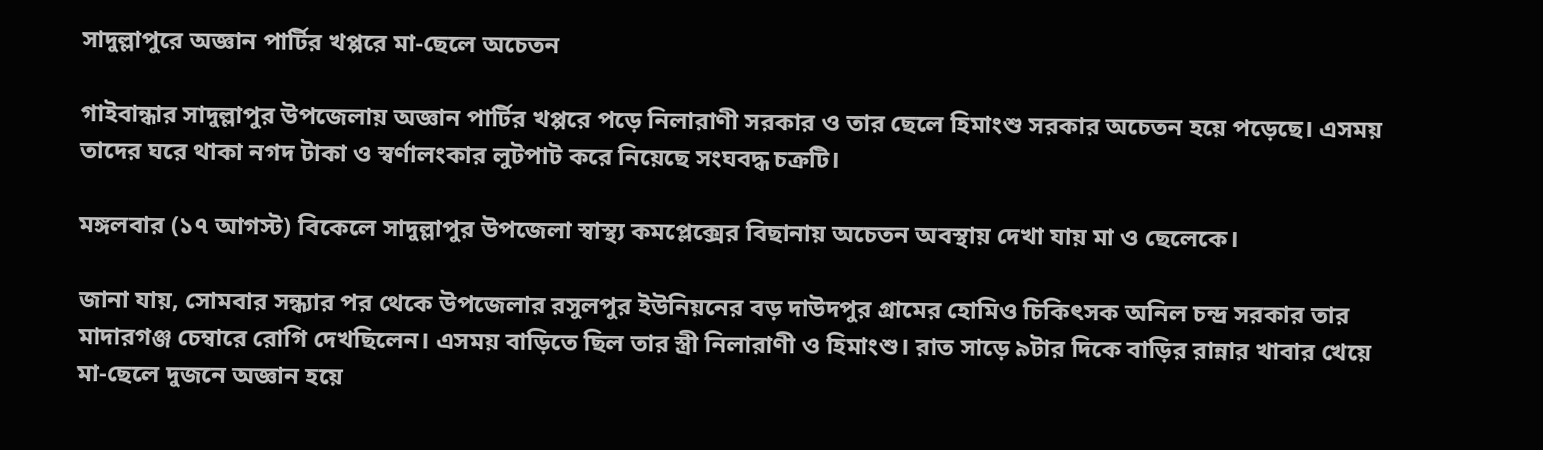সাদুল্লাপুরে অজ্ঞান পার্টির খপ্পরে মা-ছেলে অচেতন

গাইবান্ধার সাদুল্লাপুর উপজেলায় অজ্ঞান পার্টির খপ্পরে পড়ে নিলারাণী সরকার ও তার ছেলে হিমাংশু সরকার অচেতন হয়ে পড়েছে। এসময় তাদের ঘরে থাকা নগদ টাকা ও স্বর্ণালংকার লুটপাট করে নিয়েছে সংঘবদ্ধ চক্রটি।

মঙ্গলবার (১৭ আগস্ট) বিকেলে সাদুল্লাপুর উপজেলা স্বাস্থ্য কমপ্লেক্সের বিছানায় অচেতন অবস্থায় দেখা যায় মা ও ছেলেকে।

জানা যায়, সোমবার সন্ধ্যার পর থেকে উপজেলার রসুলপুর ইউনিয়নের বড় দাউদপুর গ্রামের হোমিও চিকিৎসক অনিল চন্দ্র সরকার তার মাদারগঞ্জ চেম্বারে রোগি দেখছিলেন। এসময় বাড়িতে ছিল তার স্ত্রী নিলারাণী ও হিমাংশু। রাত সাড়ে ৯টার দিকে বাড়ির রান্নার খাবার খেয়ে মা-ছেলে দুজনে অজ্ঞান হয়ে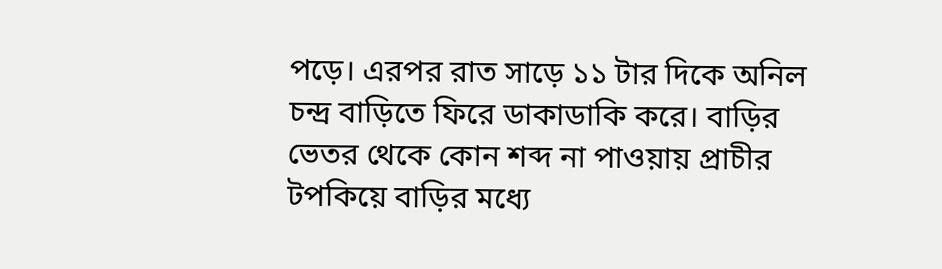পড়ে। এরপর রাত সাড়ে ১১ টার দিকে অনিল চন্দ্র বাড়িতে ফিরে ডাকাডাকি করে। বাড়ির ভেতর থেকে কোন শব্দ না পাওয়ায় প্রাচীর টপকিয়ে বাড়ির মধ্যে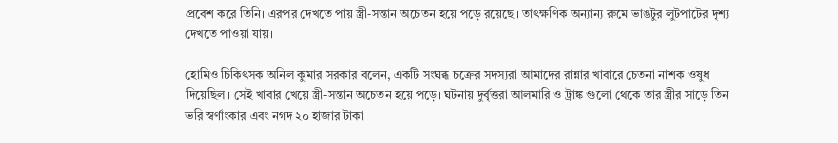প্রবেশ করে তিনি। এরপর দেখতে পায় স্ত্রী-সন্তান অচেতন হয়ে পড়ে রয়েছে। তাৎক্ষণিক অন্যান্য রুমে ভাঙটুর লুটপাটের দৃশ্য দেখতে পাওয়া যায়।

হোমিও চিকিৎসক অনিল কুমার সরকার বলেন, একটি সংঘব্ধ চক্রের সদস্যরা আমাদের রান্নার খাবারে চেতনা নাশক ওষুধ দিয়েছিল। সেই খাবার খেয়ে স্ত্রী-সন্তান অচেতন হয়ে পড়ে। ঘটনায় দুর্বৃত্তরা আলমারি ও ট্রাঙ্ক গুলো থেকে তার স্ত্রীর সাড়ে তিন ভরি স্বর্ণাংকার এবং নগদ ২০ হাজার টাকা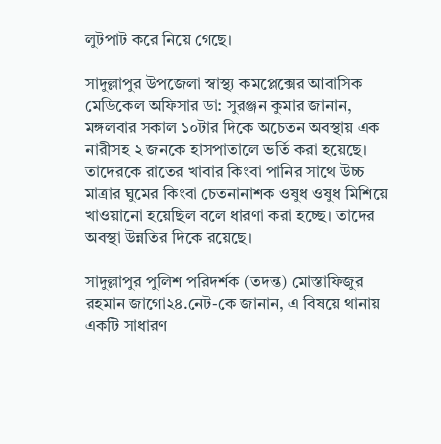লুটপাট করে নিয়ে গেছে।

সাদুল্লাপুর উপজেলা স্বাস্থ্য কমপ্লেক্সের আবাসিক মেডিকেল অফিসার ডা: সুরঞ্জন কুমার জানান, মঙ্গলবার সকাল ১০টার দিকে অচেতন অবস্থায় এক নারীসহ ২ জনকে হাসপাতালে ভর্তি করা হয়েছে। তাদেরকে রাতের খাবার কিংবা পানির সাথে উচ্চ মাত্রার ঘুমের কিংবা চেতনানাশক ওষুধ ওষুধ মিশিয়ে খাওয়ানো হয়েছিল বলে ধারণা করা হচ্ছে। তাদের অবস্থা উন্নতির দিকে রয়েছে।

সাদুল্লাপুর পুলিশ পরিদর্শক (তদন্ত) মোস্তাফিজুর রহমান জাগো২৪.নেট-কে জানান, এ বিষয়ে থানায় একটি সাধারণ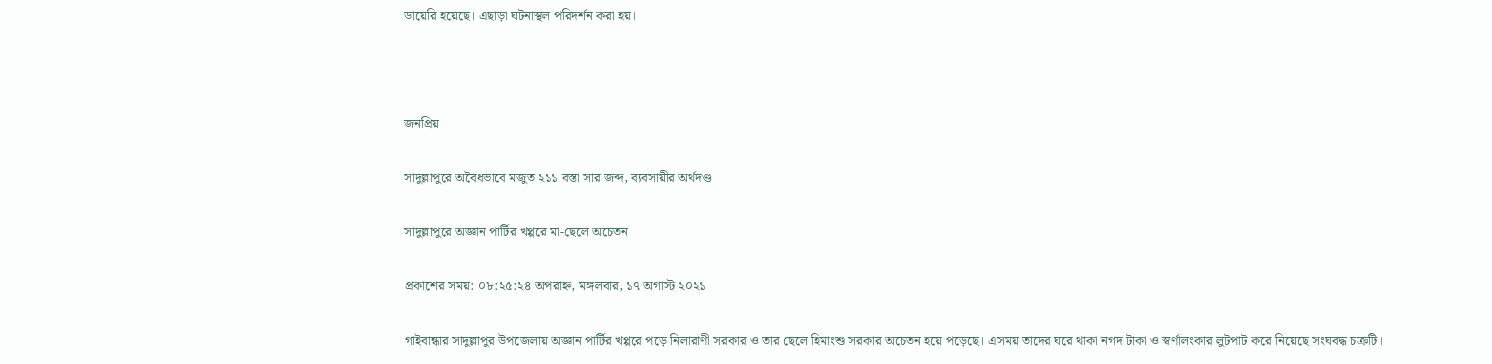ডায়েরি হয়েছে। এছাড়া ঘটনাস্থল পরিদর্শন করা হয়।



জনপ্রিয়

সাদুল্লাপুরে অবৈধভাবে মজুত ২১১ বস্তা সার জব্দ, ব্যবসায়ীর অর্থদণ্ড

সাদুল্লাপুরে অজ্ঞান পার্টির খপ্পরে মা-ছেলে অচেতন

প্রকাশের সময়: ০৮:২৫:২৪ অপরাহ্ন, মঙ্গলবার, ১৭ অগাস্ট ২০২১

গাইবান্ধার সাদুল্লাপুর উপজেলায় অজ্ঞান পার্টির খপ্পরে পড়ে নিলারাণী সরকার ও তার ছেলে হিমাংশু সরকার অচেতন হয়ে পড়েছে। এসময় তাদের ঘরে থাকা নগদ টাকা ও স্বর্ণালংকার লুটপাট করে নিয়েছে সংঘবদ্ধ চক্রটি।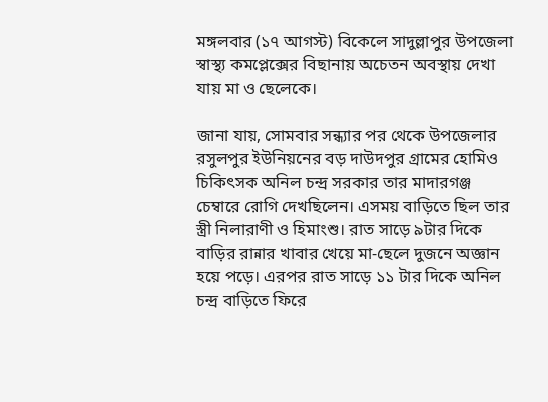মঙ্গলবার (১৭ আগস্ট) বিকেলে সাদুল্লাপুর উপজেলা স্বাস্থ্য কমপ্লেক্সের বিছানায় অচেতন অবস্থায় দেখা যায় মা ও ছেলেকে।

জানা যায়, সোমবার সন্ধ্যার পর থেকে উপজেলার রসুলপুর ইউনিয়নের বড় দাউদপুর গ্রামের হোমিও চিকিৎসক অনিল চন্দ্র সরকার তার মাদারগঞ্জ চেম্বারে রোগি দেখছিলেন। এসময় বাড়িতে ছিল তার স্ত্রী নিলারাণী ও হিমাংশু। রাত সাড়ে ৯টার দিকে বাড়ির রান্নার খাবার খেয়ে মা-ছেলে দুজনে অজ্ঞান হয়ে পড়ে। এরপর রাত সাড়ে ১১ টার দিকে অনিল চন্দ্র বাড়িতে ফিরে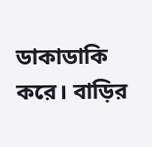ডাকাডাকি করে। বাড়ির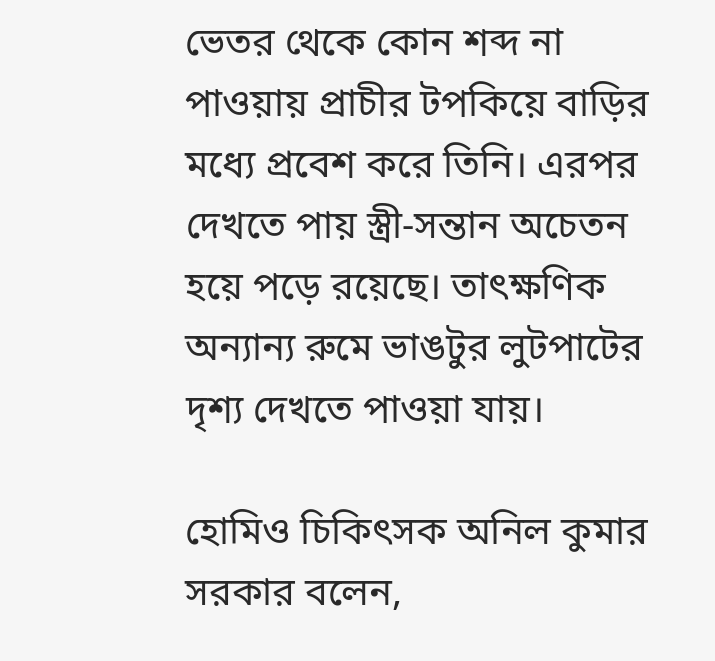ভেতর থেকে কোন শব্দ না পাওয়ায় প্রাচীর টপকিয়ে বাড়ির মধ্যে প্রবেশ করে তিনি। এরপর দেখতে পায় স্ত্রী-সন্তান অচেতন হয়ে পড়ে রয়েছে। তাৎক্ষণিক অন্যান্য রুমে ভাঙটুর লুটপাটের দৃশ্য দেখতে পাওয়া যায়।

হোমিও চিকিৎসক অনিল কুমার সরকার বলেন,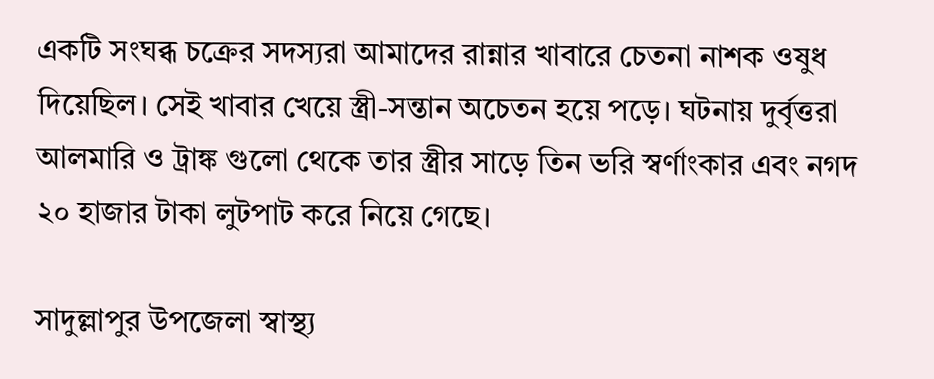একটি সংঘব্ধ চক্রের সদস্যরা আমাদের রান্নার খাবারে চেতনা নাশক ওষুধ দিয়েছিল। সেই খাবার খেয়ে স্ত্রী-সন্তান অচেতন হয়ে পড়ে। ঘটনায় দুর্বৃত্তরা আলমারি ও ট্রাঙ্ক গুলো থেকে তার স্ত্রীর সাড়ে তিন ভরি স্বর্ণাংকার এবং নগদ ২০ হাজার টাকা লুটপাট করে নিয়ে গেছে।

সাদুল্লাপুর উপজেলা স্বাস্থ্য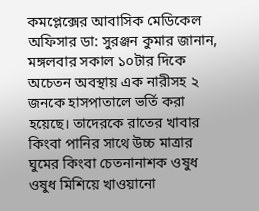কমপ্লেক্সের আবাসিক মেডিকেল অফিসার ডা: সুরঞ্জন কুমার জানান, মঙ্গলবার সকাল ১০টার দিকে অচেতন অবস্থায় এক নারীসহ ২ জনকে হাসপাতালে ভর্তি করা হয়েছে। তাদেরকে রাতের খাবার কিংবা পানির সাথে উচ্চ মাত্রার ঘুমের কিংবা চেতনানাশক ওষুধ ওষুধ মিশিয়ে খাওয়ানো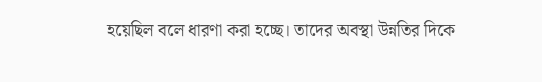হয়েছিল বলে ধারণা করা হচ্ছে। তাদের অবস্থা উন্নতির দিকে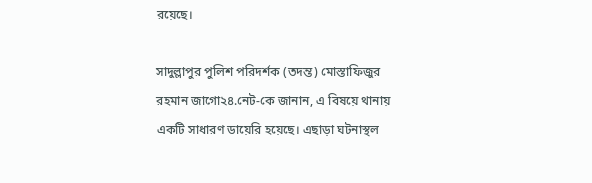রয়েছে।

সাদুল্লাপুর পুলিশ পরিদর্শক (তদন্ত) মোস্তাফিজুর রহমান জাগো২৪.নেট-কে জানান, এ বিষয়ে থানায় একটি সাধারণ ডায়েরি হয়েছে। এছাড়া ঘটনাস্থল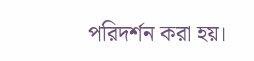পরিদর্শন করা হয়।